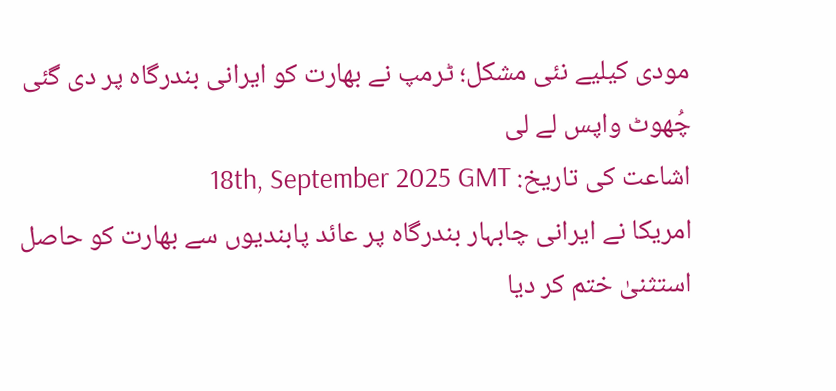مودی کیلیے نئی مشکل؛ ٹرمپ نے بھارت کو ایرانی بندرگاہ پر دی گئی چُھوٹ واپس لے لی
اشاعت کی تاریخ: 18th, September 2025 GMT
امریکا نے ایرانی چابہار بندرگاہ پر عائد پابندیوں سے بھارت کو حاصل استثنیٰ ختم کر دیا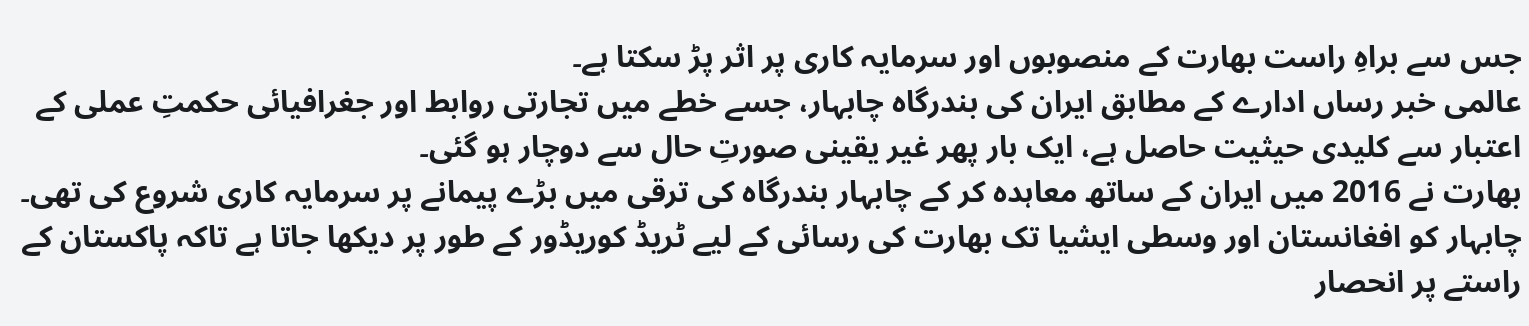جس سے براہِ راست بھارت کے منصوبوں اور سرمایہ کاری پر اثر پڑ سکتا ہے۔
عالمی خبر رساں ادارے کے مطابق ایران کی بندرگاہ چابہار، جسے خطے میں تجارتی روابط اور جغرافیائی حکمتِ عملی کے اعتبار سے کلیدی حیثیت حاصل ہے، ایک بار پھر غیر یقینی صورتِ حال سے دوچار ہو گئی۔
بھارت نے 2016 میں ایران کے ساتھ معاہدہ کر کے چابہار بندرگاہ کی ترقی میں بڑے پیمانے پر سرمایہ کاری شروع کی تھی۔
چابہار کو افغانستان اور وسطی ایشیا تک بھارت کی رسائی کے لیے ٹریڈ کوریڈور کے طور پر دیکھا جاتا ہے تاکہ پاکستان کے راستے پر انحصار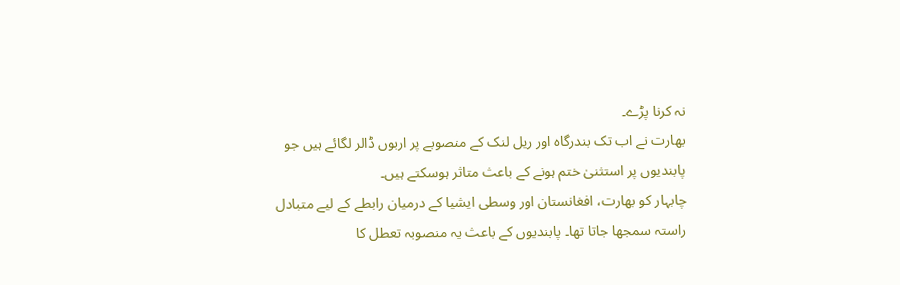نہ کرنا پڑے۔
بھارت نے اب تک بندرگاہ اور ریل لنک کے منصوبے پر اربوں ڈالر لگائے ہیں جو پابندیوں پر استثنیٰ ختم ہونے کے باعث متاثر ہوسکتے ہیں۔
چابہار کو بھارت، افغانستان اور وسطی ایشیا کے درمیان رابطے کے لیے متبادل راستہ سمجھا جاتا تھا۔ پابندیوں کے باعث یہ منصوبہ تعطل کا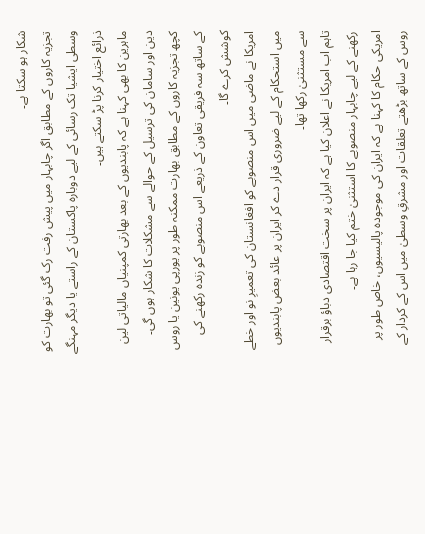شکار ہو سکتا ہے۔
تجزیہ کاروں کے مطابق اگر چابہار میں پیش رفت رک گئی تو بھارت کو وسطی ایشیا تک رسائی کے لیے دوبارہ پاکستان کے راستے یا دیگر مہنگے ذرائع اختیار کرنا پڑ سکتے ہیں۔
ماہرین کا بھی کہنا ہے کہ پابندیوں کے بعد بھارتی کمپنیاں مالیاتی لین دین اور سامان کی ترسیل کے حوالے سے مشکلات کا شکار ہوں گی۔
کچھ تجزیہ کاروں کے مطابق بھارت ممکنہ طور پر یورپی یونین یا روس کے ساتھ سہ فریقی تعاون کے ذریعے اس منصوبے کو زندہ رکھنے کی کوشش کرے گا۔
امریکا نے ماضی میں اس منصوبے کو افغانستان کی تعمیرِ نو اور خطے میں استحکام کے لیے ضروری قرار دے کر ایران پر عائد بعض پابندیوں سے مستثنیٰ رکھا تھا۔
تاہم اب امریکا نے اعلان کیا ہے کہ ایران پر سخت اقتصادی دباؤ برقرار رکھنے کے لیے چابہار منصوبے کا استثنیٰ ختم کیا جا رہا ہے۔
امریکی حکام کا کہنا ہے کہ ایران کی موجودہ پالیسیوں، خاص طور پر روس کے ساتھ بڑھتے تعلقات اور مشرقِ وسطیٰ میں اس کے کردار کے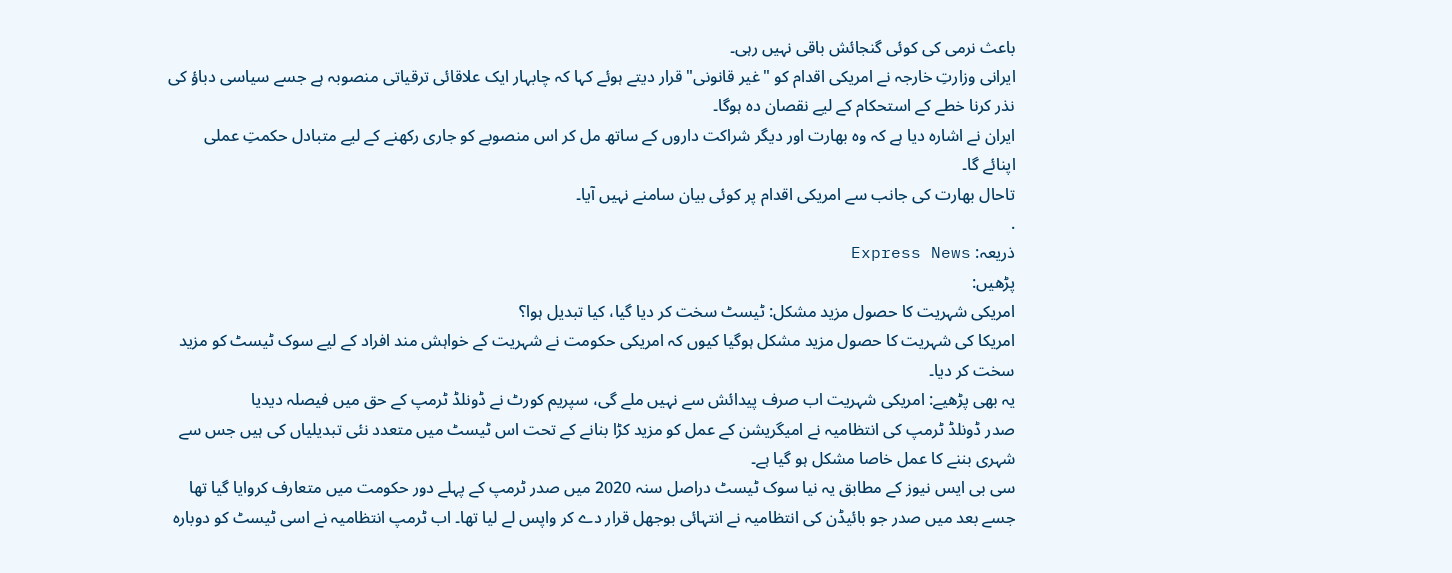باعث نرمی کی کوئی گنجائش باقی نہیں رہی۔
ایرانی وزارتِ خارجہ نے امریکی اقدام کو "غیر قانونی" قرار دیتے ہوئے کہا کہ چابہار ایک علاقائی ترقیاتی منصوبہ ہے جسے سیاسی دباؤ کی نذر کرنا خطے کے استحکام کے لیے نقصان دہ ہوگا۔
ایران نے اشارہ دیا ہے کہ وہ بھارت اور دیگر شراکت داروں کے ساتھ مل کر اس منصوبے کو جاری رکھنے کے لیے متبادل حکمتِ عملی اپنائے گا۔
تاحال بھارت کی جانب سے امریکی اقدام پر کوئی بیان سامنے نہیں آیا۔
.
ذریعہ: Express News
پڑھیں:
امریکی شہریت کا حصول مزید مشکل: ٹیسٹ سخت کر دیا گیا، کیا تبدیل ہوا؟
امریکا کی شہریت کا حصول مزید مشکل ہوگیا کیوں کہ امریکی حکومت نے شہریت کے خواہش مند افراد کے لیے سوک ٹیسٹ کو مزید سخت کر دیا۔
یہ بھی پڑھیے: امریکی شہریت اب صرف پیدائش سے نہیں ملے گی، سپریم کورٹ نے ڈونلڈ ٹرمپ کے حق میں فیصلہ دیدیا
صدر ڈونلڈ ٹرمپ کی انتظامیہ نے امیگریشن کے عمل کو مزید کڑا بنانے کے تحت اس ٹیسٹ میں متعدد نئی تبدیلیاں کی ہیں جس سے شہری بننے کا عمل خاصا مشکل ہو گیا ہے۔
سی بی ایس نیوز کے مطابق یہ نیا سوک ٹیسٹ دراصل سنہ 2020 میں صدر ٹرمپ کے پہلے دور حکومت میں متعارف کروایا گیا تھا جسے بعد میں صدر جو بائیڈن کی انتظامیہ نے انتہائی بوجھل قرار دے کر واپس لے لیا تھا۔ اب ٹرمپ انتظامیہ نے اسی ٹیسٹ کو دوبارہ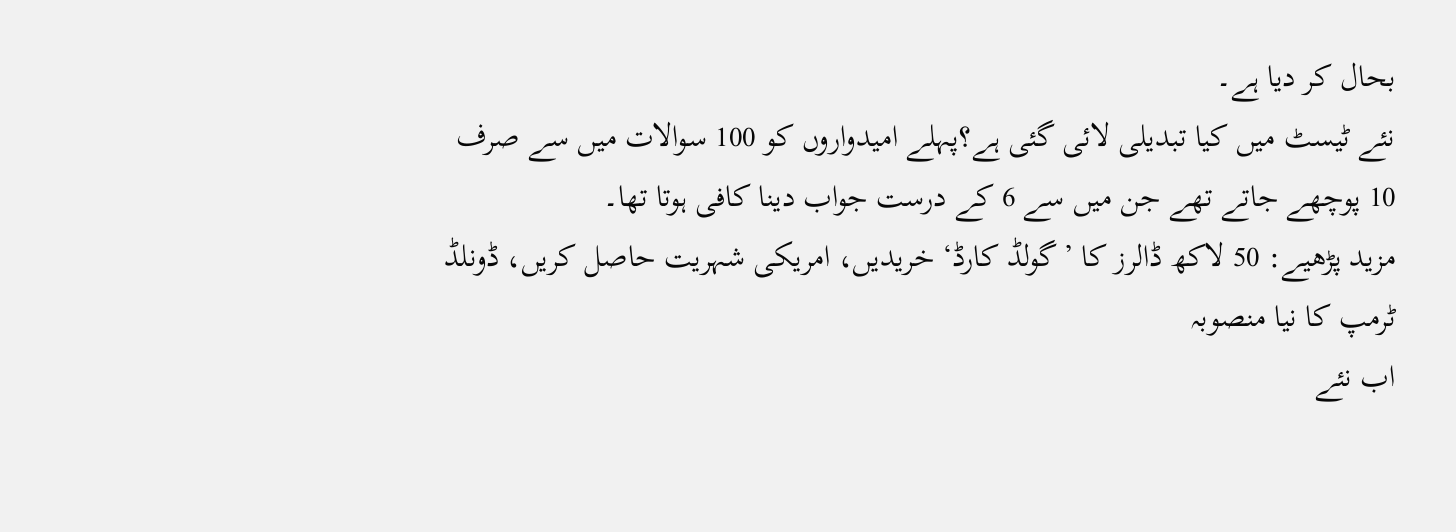بحال کر دیا ہے۔
نئے ٹیسٹ میں کیا تبدیلی لائی گئی ہے؟پہلے امیدواروں کو 100 سوالات میں سے صرف 10 پوچھے جاتے تھے جن میں سے 6 کے درست جواب دینا کافی ہوتا تھا۔
مزید پڑھیے: 50 لاکھ ڈالرز کا ’گولڈ کارڈ‘ خریدیں، امریکی شہریت حاصل کریں، ڈونلڈ ٹرمپ کا نیا منصوبہ
اب نئے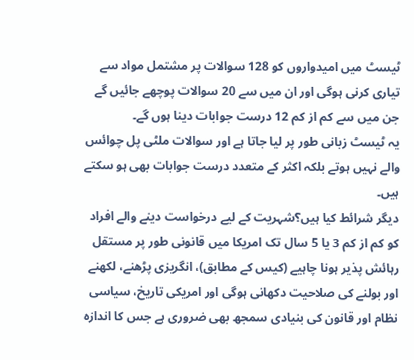ٹیسٹ میں امیدواروں کو 128 سوالات پر مشتمل مواد سے تیاری کرنی ہوگی اور ان میں سے 20 سوالات پوچھے جائیں گے جن میں سے کم از کم 12 درست جوابات دینا ہوں گے۔
یہ ٹیسٹ زبانی طور پر لیا جاتا ہے اور سوالات ملٹی پل چوائس والے نہیں ہوتے بلکہ اکثر کے متعدد درست جوابات بھی ہو سکتے ہیں۔
دیگر شرائط کیا ہیں؟شہریت کے لیے درخواست دینے والے افراد کو کم از کم 3 یا 5 سال تک امریکا میں قانونی طور پر مستقل رہائش پذیر ہونا چاہیے (کیس کے مطابق)، انگریزی پڑھنے، لکھنے اور بولنے کی صلاحیت دکھانی ہوگی اور امریکی تاریخ، سیاسی نظام اور قانون کی بنیادی سمجھ بھی ضروری ہے جس کا اندازہ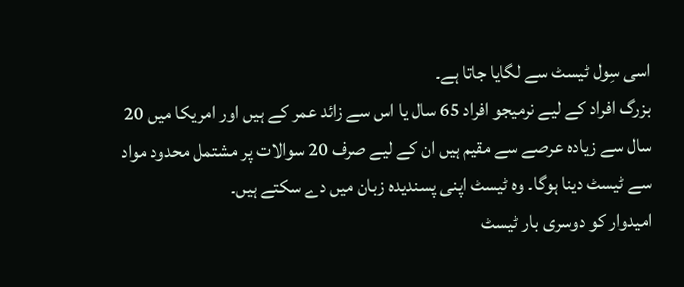اسی سِول ٹیسٹ سے لگایا جاتا ہے۔
بزرگ افراد کے لیے نرمیجو افراد 65 سال یا اس سے زائد عمر کے ہیں اور امریکا میں 20 سال سے زیادہ عرصے سے مقیم ہیں ان کے لیے صرف 20 سوالات پر مشتمل محدود مواد سے ٹیسٹ دینا ہوگا۔ وہ ٹیسٹ اپنی پسندیدہ زبان میں دے سکتے ہیں۔
امیدوار کو دوسری بار ٹیسٹ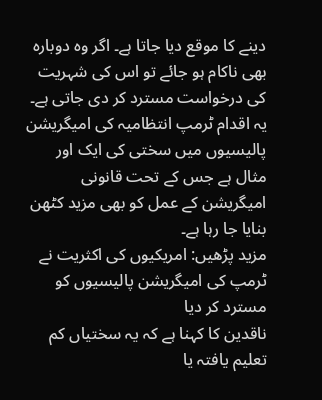دینے کا موقع دیا جاتا ہے۔ اگر وہ دوبارہ بھی ناکام ہو جائے تو اس کی شہریت کی درخواست مسترد کر دی جاتی ہے۔
یہ اقدام ٹرمپ انتظامیہ کی امیگریشن پالیسیوں میں سختی کی ایک اور مثال ہے جس کے تحت قانونی امیگریشن کے عمل کو بھی مزید کٹھن بنایا جا رہا ہے۔
مزید پڑھیں: امریکیوں کی اکثریت نے ٹرمپ کی امیگریشن پالیسیوں کو مسترد کر دیا
ناقدین کا کہنا ہے کہ یہ سختیاں کم تعلیم یافتہ یا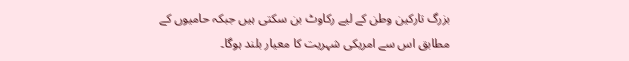بزرگ تارکین وطن کے لیے رکاوٹ بن سکتی ہیں جبکہ حامیوں کے مطابق اس سے امریکی شہریت کا معیار بلند ہوگا۔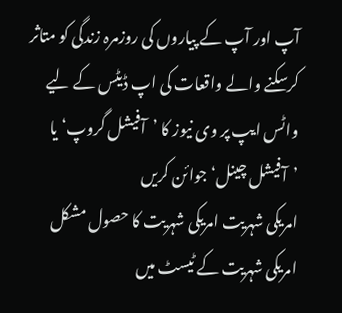آپ اور آپ کے پیاروں کی روزمرہ زندگی کو متاثر کرسکنے والے واقعات کی اپ ڈیٹس کے لیے واٹس ایپ پر وی نیوز کا ’آفیشل گروپ‘ یا ’آفیشل چینل‘ جوائن کریں
امریکی شہریت امریکی شہریت کا حصول مشکل امریکی شہریت کے ٹیسٹ میں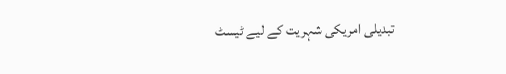تبدیلی امریکی شہریت کے لیے ٹیسٹ